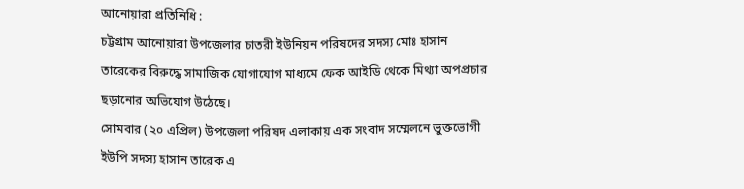আনোয়ারা প্রতিনিধি :
চট্টগ্রাম আনোয়ারা উপজেলার চাতরী ইউনিয়ন পরিষদের সদস্য মোঃ হাসান তারেকের বিরুদ্ধে সামাজিক যোগাযোগ মাধ্যমে ফেক আইডি থেকে মিথ্যা অপপ্রচার ছড়ানোর অভিযোগ উঠেছে।
সোমবার (২০ এপ্রিল) উপজেলা পরিষদ এলাকায় এক সংবাদ সম্মেলনে ভুক্তভোগী ইউপি সদস্য হাসান তারেক এ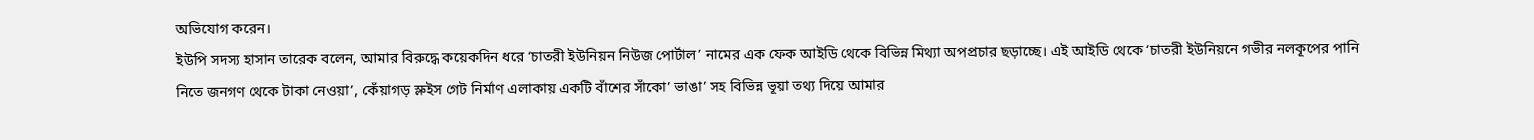অভিযোগ করেন।
ইউপি সদস্য হাসান তারেক বলেন, আমার বিরুদ্ধে কয়েকদিন ধরে ‘চাতরী ইউনিয়ন নিউজ পোর্টাল’ নামের এক ফেক আইডি থেকে বিভিন্ন মিথ্যা অপপ্রচার ছড়াচ্ছে। এই আইডি থেকে ‘চাতরী ইউনিয়নে গভীর নলকূপের পানি নিতে জনগণ থেকে টাকা নেওয়া’, কেঁয়াগড় স্লুইস গেট নির্মাণ এলাকায় একটি বাঁশের সাঁকো’ ভাঙা’ সহ বিভিন্ন ভূয়া তথ্য দিয়ে আমার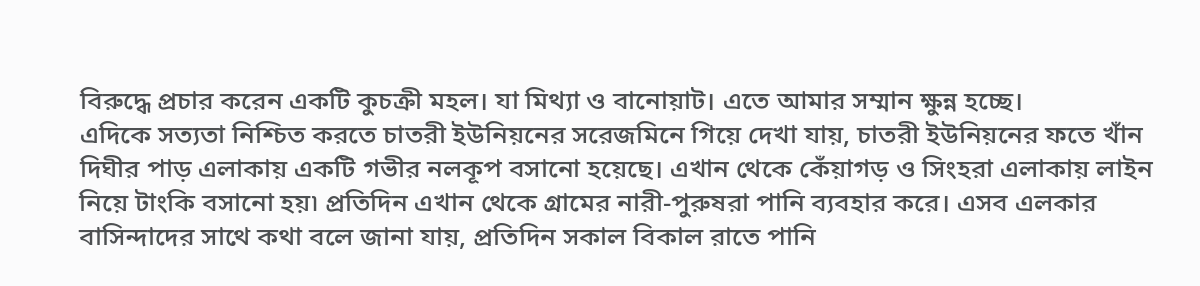বিরুদ্ধে প্রচার করেন একটি কুচক্রী মহল। যা মিথ্যা ও বানোয়াট। এতে আমার সম্মান ক্ষুন্ন হচ্ছে।
এদিকে সত্যতা নিশ্চিত করতে চাতরী ইউনিয়নের সরেজমিনে গিয়ে দেখা যায়, চাতরী ইউনিয়নের ফতে খাঁন দিঘীর পাড় এলাকায় একটি গভীর নলকূপ বসানো হয়েছে। এখান থেকে কেঁয়াগড় ও সিংহরা এলাকায় লাইন নিয়ে টাংকি বসানো হয়৷ প্রতিদিন এখান থেকে গ্রামের নারী-পুরুষরা পানি ব্যবহার করে। এসব এলকার বাসিন্দাদের সাথে কথা বলে জানা যায়, প্রতিদিন সকাল বিকাল রাতে পানি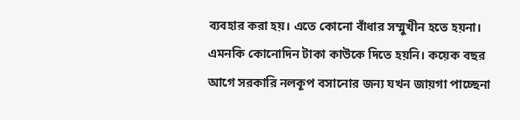ব্যবহার করা হয়। এতে কোনো বাঁধার সম্মুখীন হতে হয়না। এমনকি কোনোদিন টাকা কাউকে দিতে হয়নি। কয়েক বছর আগে সরকারি নলকূপ বসানোর জন্য যখন জায়গা পাচ্ছেনা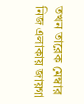তখন তারেক মেম্বার নিজ এলাকায় জায়গা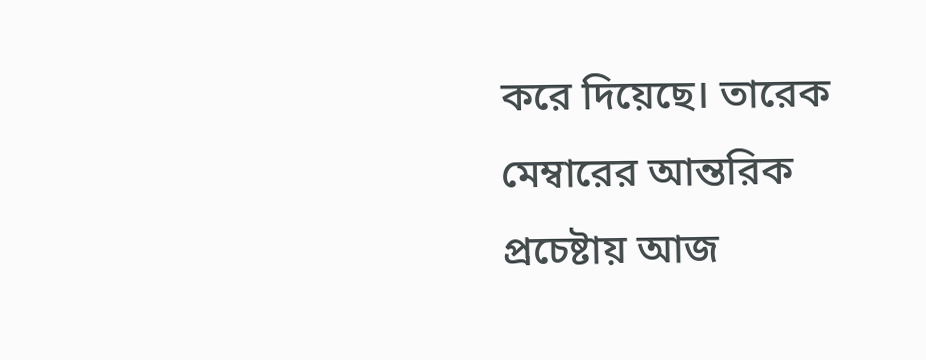করে দিয়েছে। তারেক মেম্বারের আন্তরিক প্রচেষ্টায় আজ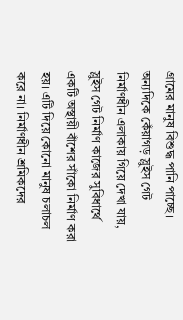গ্রামের মানুষ বিশুদ্ধ পানি পাচ্ছে।
অন্যদিকে কেঁয়াগড় স্লুইস গেট নির্মাণধীন এলাকায় গিয়ে দেখা যায়, স্লুইস গেট নির্মাণ কাজের সুবিধার্থে একটি অস্থায়ী বাঁশের সাঁকো নির্মাণ করা হয়। এটি দিয়ে কোনো মানুষ চলাচল করে না। নির্মাণধীন শ্রমিকদের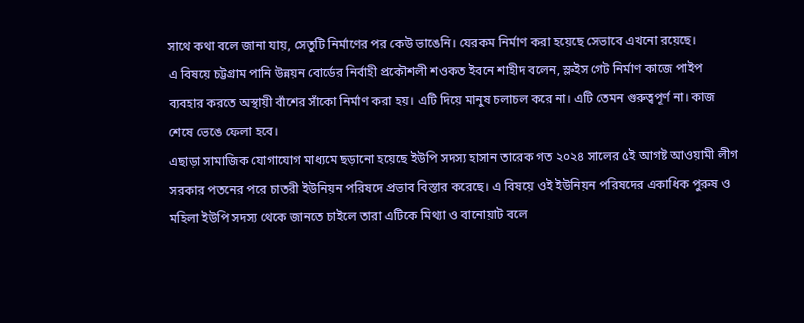সাথে কথা বলে জানা যায়, সেতুটি নির্মাণের পর কেউ ভাঙেনি। যেরকম নির্মাণ করা হয়েছে সেভাবে এখনো রয়েছে।
এ বিষয়ে চট্টগ্রাম পানি উন্নয়ন বোর্ডের নির্বাহী প্রকৌশলী শওকত ইবনে শাহীদ বলেন, স্লুইস গেট নির্মাণ কাজে পাইপ ব্যবহার করতে অস্থায়ী বাঁশের সাঁকো নির্মাণ করা হয়। এটি দিয়ে মানুষ চলাচল করে না। এটি তেমন গুরুত্বপূর্ণ না। কাজ শেষে ভেঙে ফেলা হবে।
এছাড়া সামাজিক যোগাযোগ মাধ্যমে ছড়ানো হয়েছে ইউপি সদস্য হাসান তারেক গত ২০২৪ সালের ৫ই আগষ্ট আওয়ামী লীগ সরকার পতনের পরে চাতরী ইউনিয়ন পরিষদে প্রভাব বিস্তার করেছে। এ বিষয়ে ওই ইউনিয়ন পরিষদের একাধিক পুরুষ ও মহিলা ইউপি সদস্য থেকে জানতে চাইলে তারা এটিকে মিথ্যা ও বানোয়াট বলে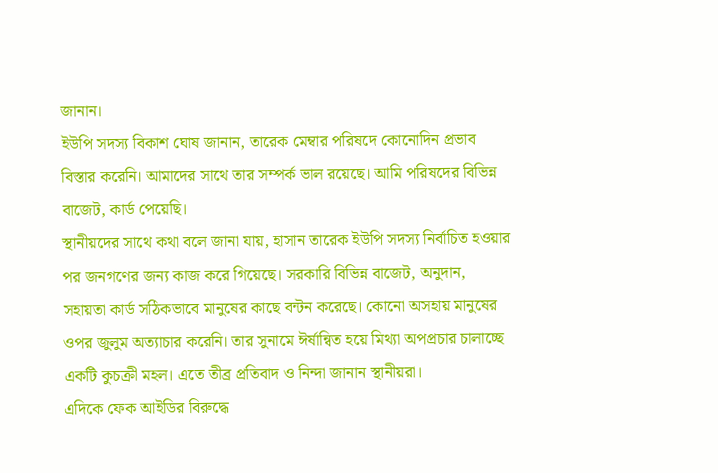জানান।
ইউপি সদস্য বিকাশ ঘোষ জানান, তারেক মেম্বার পরিষদে কোনোদিন প্রভাব বিস্তার করেনি। আমাদের সাথে তার সম্পর্ক ভাল রয়েছে। আমি পরিষদের বিভিন্ন বাজেট, কার্ড পেয়েছি।
স্থানীয়দের সাথে কথা বলে জানা যায়, হাসান তারেক ইউপি সদস্য নির্বাচিত হওয়ার পর জনগণের জন্য কাজ করে গিয়েছে। সরকারি বিভিন্ন বাজেট, অনুদান, সহায়তা কার্ড সঠিকভাবে মানুষের কাছে বন্টন করেছে। কোনো অসহায় মানুষের ওপর জুলুম অত্যাচার করেনি। তার সুনামে ঈর্ষান্বিত হয়ে মিথ্যা অপপ্রচার চালাচ্ছে একটি কুচক্রী মহল। এতে তীব্র প্রতিবাদ ও নিন্দা জানান স্থানীয়রা।
এদিকে ফেক আইডির বিরুদ্ধে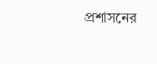প্রশাসনের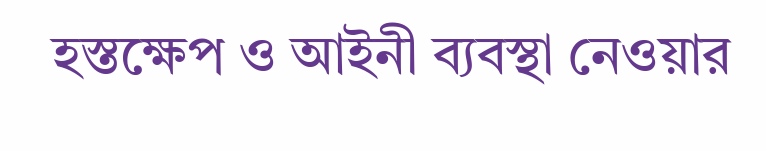হস্তক্ষেপ ও আইনী ব্যবস্থা নেওয়ার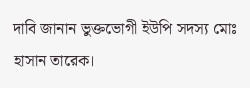দাবি জানান ভুক্তভোগী ইউপি সদস্য মোঃ হাসান তারেক।